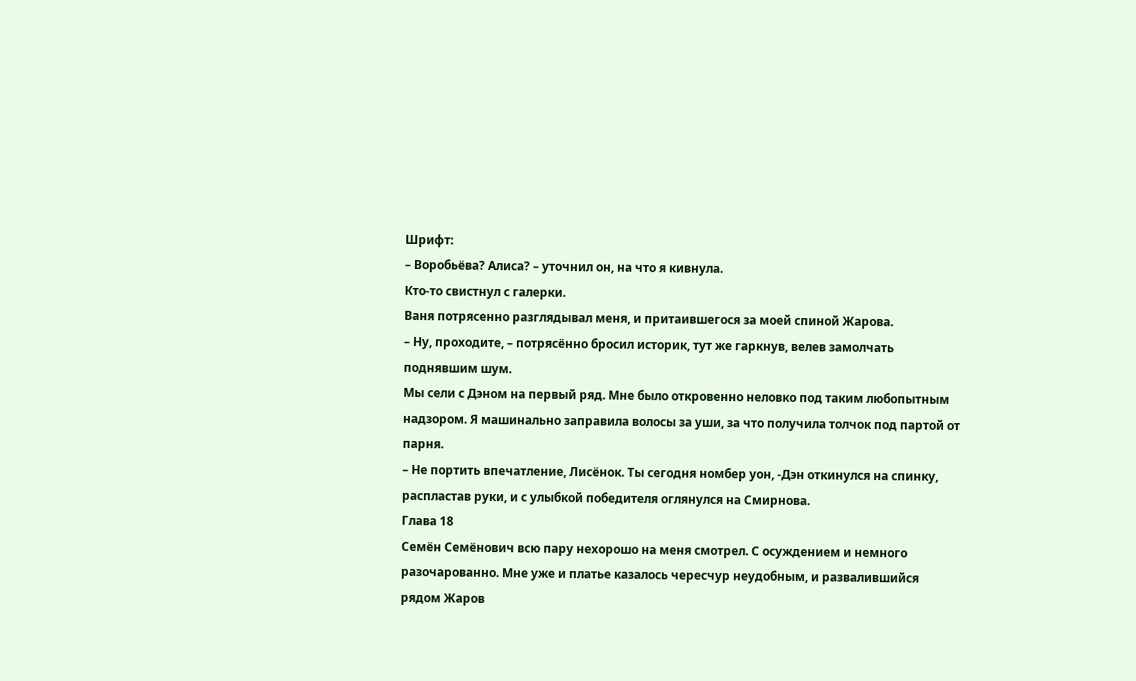Шрифт:
– Воробьёва? Алиса? – уточнил он, на что я кивнула.
Кто-то свистнул с галерки.
Ваня потрясенно разглядывал меня, и притаившегося за моей спиной Жарова.
– Ну, проходите, – потрясённо бросил историк, тут же гаркнув, велев замолчать поднявшим шум.
Мы сели с Дэном на первый ряд. Мне было откровенно неловко под таким любопытным надзором. Я машинально заправила волосы за уши, за что получила толчок под партой от парня.
– Не портить впечатление, Лисёнок. Ты сегодня номбер уон, -Дэн откинулся на спинку, распластав руки, и с улыбкой победителя оглянулся на Смирнова.
Глава 18
Семён Семёнович всю пару нехорошо на меня смотрел. С осуждением и немного разочарованно. Мне уже и платье казалось чересчур неудобным, и развалившийся рядом Жаров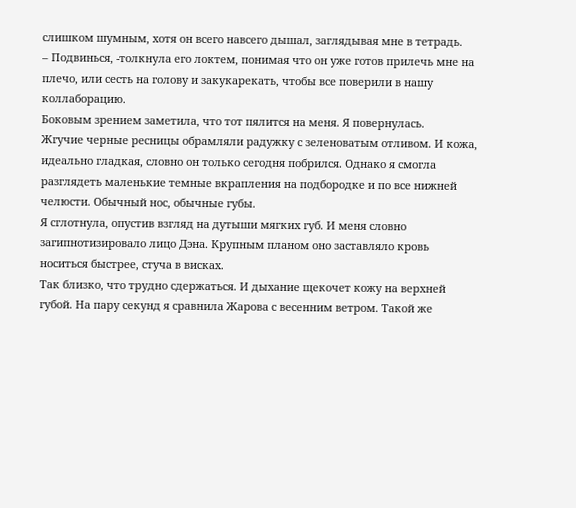слишком шумным, хотя он всего навсего дышал, заглядывая мне в тетрадь.
– Подвинься, -толкнула его локтем, понимая что он уже готов прилечь мне на плечо, или сесть на голову и закукарекать, чтобы все поверили в нашу коллаборацию.
Боковым зрением заметила, что тот пялится на меня. Я повернулась.
Жгучие черные ресницы обрамляли радужку с зеленоватым отливом. И кожа, идеально гладкая, словно он только сегодня побрился. Однако я смогла разглядеть маленькие темные вкрапления на подбородке и по все нижней челюсти. Обычный нос, обычные губы.
Я сглотнула, опустив взгляд на дутыши мягких губ. И меня словно загипнотизировало лицо Дэна. Крупным планом оно заставляло кровь носиться быстрее, стуча в висках.
Так близко, что трудно сдержаться. И дыхание щекочет кожу на верхней губой. На пару секунд я сравнила Жарова с весенним ветром. Такой же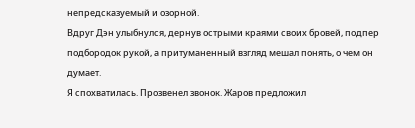непредсказуемый и озорной.
Вдруг Дэн улыбнулся, дернув острыми краями своих бровей, подпер подбородок рукой, а притуманенный взгляд мешал понять, о чем он думает.
Я спохватилась. Прозвенел звонок. Жаров предложил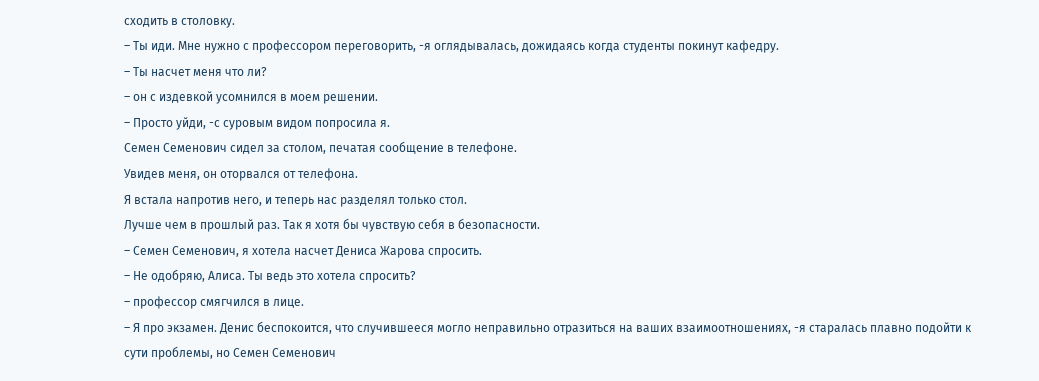сходить в столовку.
– Ты иди. Мне нужно с профессором переговорить, -я оглядывалась, дожидаясь когда студенты покинут кафедру.
– Ты насчет меня что ли?
– он с издевкой усомнился в моем решении.
– Просто уйди, -с суровым видом попросила я.
Семен Семенович сидел за столом, печатая сообщение в телефоне.
Увидев меня, он оторвался от телефона.
Я встала напротив него, и теперь нас разделял только стол.
Лучше чем в прошлый раз. Так я хотя бы чувствую себя в безопасности.
– Семен Семенович, я хотела насчет Дениса Жарова спросить.
– Не одобряю, Алиса. Ты ведь это хотела спросить?
– профессор смягчился в лице.
– Я про экзамен. Денис беспокоится, что случившееся могло неправильно отразиться на ваших взаимоотношениях, -я старалась плавно подойти к сути проблемы, но Семен Семенович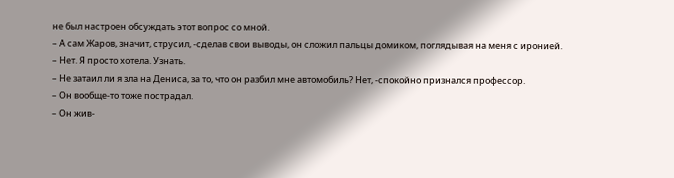не был настроен обсуждать этот вопрос со мной.
– А сам Жаров, значит, струсил, -сделав свои выводы, он сложил пальцы домиком, поглядывая на меня с иронией.
– Нет. Я просто хотела. Узнать.
– Не затаил ли я зла на Дениса, за то, что он разбил мне автомобиль? Нет, -спокойно признался профессор.
– Он вообще-то тоже пострадал.
– Он жив-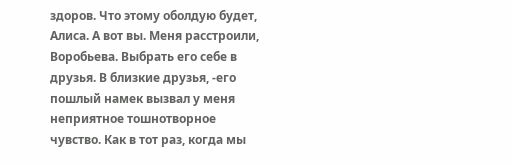здоров. Что этому оболдую будет, Алиса. А вот вы. Меня расстроили, Воробьева. Выбрать его себе в друзья. В близкие друзья, -его пошлый намек вызвал у меня неприятное тошнотворное чувство. Как в тот раз, когда мы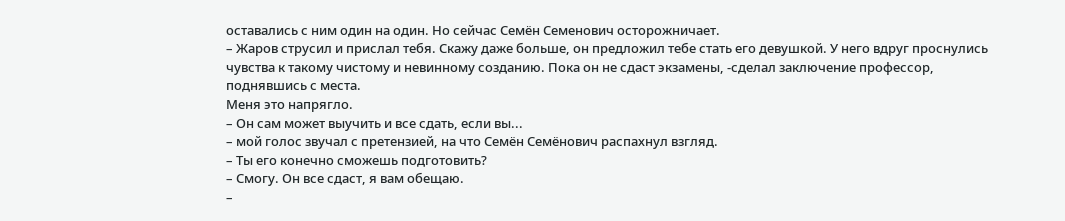оставались с ним один на один. Но сейчас Семён Семенович осторожничает.
– Жаров струсил и прислал тебя. Скажу даже больше, он предложил тебе стать его девушкой. У него вдруг проснулись чувства к такому чистому и невинному созданию. Пока он не сдаст экзамены, -сделал заключение профессор, поднявшись с места.
Меня это напрягло.
– Он сам может выучить и все сдать, если вы...
– мой голос звучал с претензией, на что Семён Семёнович распахнул взгляд.
– Ты его конечно сможешь подготовить?
– Смогу. Он все сдаст, я вам обещаю.
–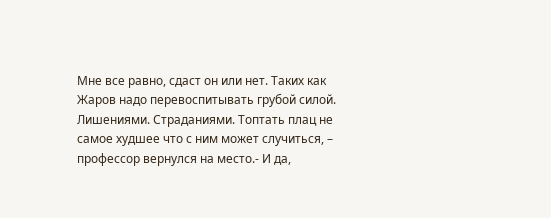Мне все равно, сдаст он или нет. Таких как Жаров надо перевоспитывать грубой силой. Лишениями. Страданиями. Топтать плац не самое худшее что с ним может случиться, – профессор вернулся на место.- И да,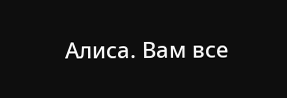Алиса. Вам все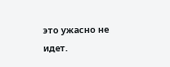это ужасно не идет.